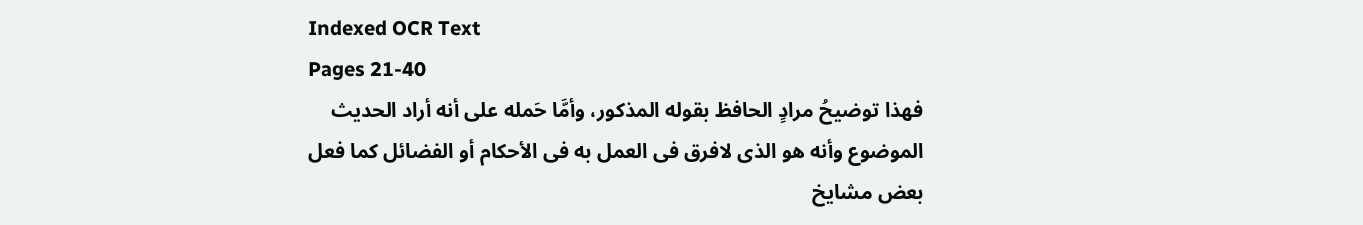Indexed OCR Text
Pages 21-40
فهذا توضيحُ مرادٍ الحافظ بقوله المذكور، وأمَّا حَمله على أنه أراد الحديث الموضوع وأنه هو الذى لافرق فى العمل به فى الأحكام أو الفضائل كما فعل بعض مشايخ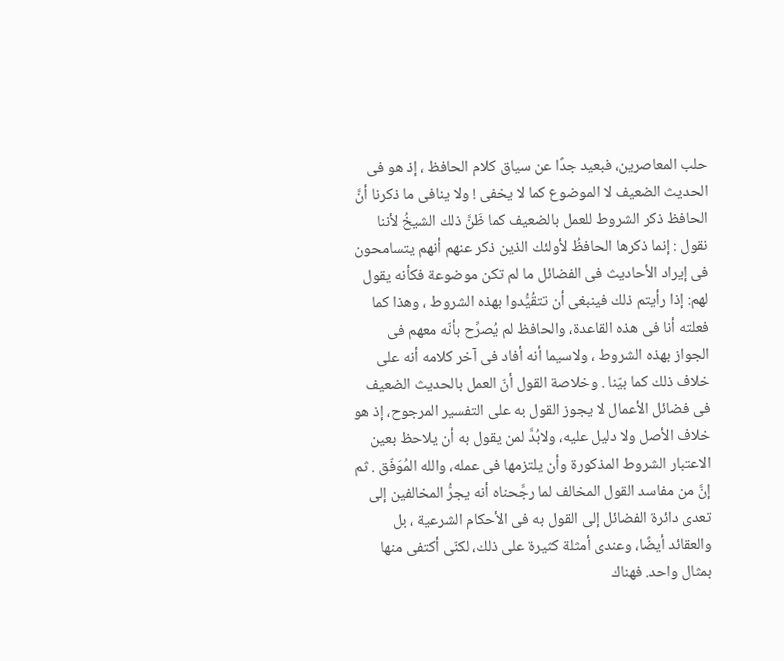حلب المعاصرين، فبعيد جدًا عن سياق كلام الحافظ ، إذ هو فى الحديث الضعيف لا الموضوع كما لا يخفى ! ولا ينافى ما ذكرنا أنَّ الحافظ ذكر الشروط للعمل بالضعيف كما ظَنَّ ذلك الشيخُ لأننا نقول : إنما ذكرها الحافظُ لأولئك الذين ذكر عنهم أنهم يتسامحون فى إيراد الأحاديث فى الفضائل ما لم تكن موضوعة فكأنه يقول لهم: إذا رأيتم ذلك فينبغى أن تتقُيُّدوا بهذه الشروط ، وهذا كما فعلته أنا فى هذه القاعدة، والحافظ لم يُصرِّح بأنّه معهم فى الجواز بهذه الشروط ، ولاسيما أنه أفاد فى آخر كلامه أنه على خلاف ذلك كما بيّنا . وخلاصة القول أنّ العمل بالحديث الضعيف فى فضائل الأعمال لا يجوز القول به على التفسير المرجوح، إذ هو خلاف الأصل ولا دليل عليه، ولابُدَّ لمن يقول به أن يلاحظ بعين الاعتبار الشروط المذكورة وأن يلتزمها فى عمله، والله المُوَفّق . ثم إنَّ من مفاسد القول المخالف لما رجَّحناه أنه يجرُّ المخالفين إلى تعدى دائرة الفضائل إلى القول به فى الأحكام الشرعية ، بل والعقائد أيضًا، وعندى أمثلة كثيرة على ذلك، لكنّى أكتفى منها بمثال واحد. فهناك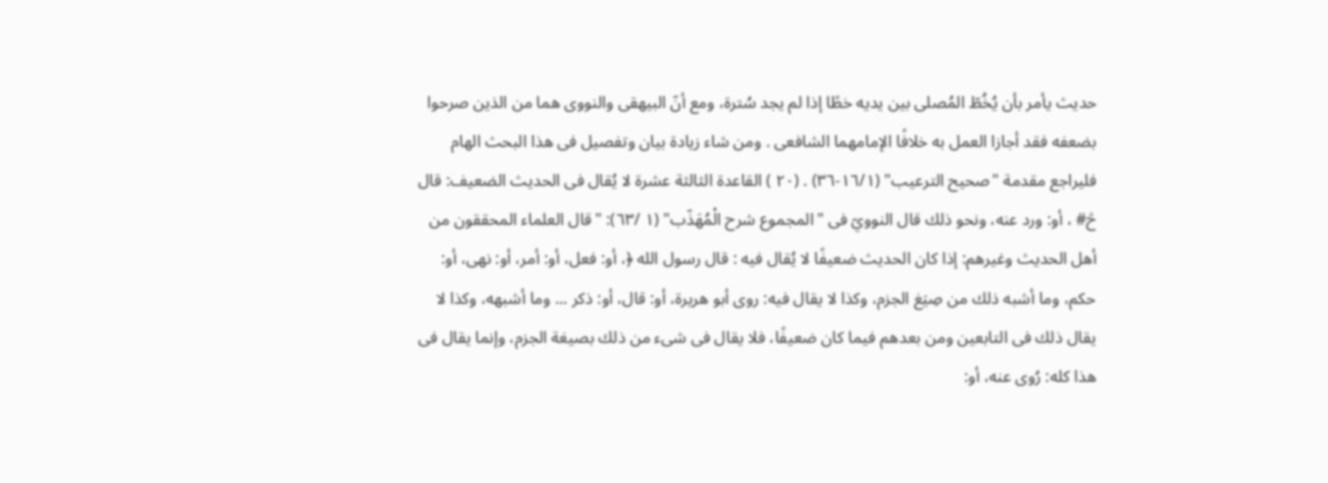حديث يأمر بأن يُخُطّ المُصلى بين يديه خطًا إذا لم يجد سُترة، ومع أنّ البيهقى والنووى هما من الذين صرحوا بضعفه فقد أجازا العمل به خلافًا الإمامهما الشافعى . ومن شاء زيادة بيان وتفصيل فى هذا البحث الهام فليراجع مقدمة "صحيح الترعيب" (١٦/١-٣٦) . (٢٠ ) القاعدة الثالثة عشرة لا يُقال فى الحديث الضعيف: قال څ# ، أو: ورد عنه، ونحو ذلك قال النوويّ فى "المجموع شرح الْمُهَذّب" (١ /٦٣): "قال العلماء المحققون من أهل الحديث وغيرهم: إذا كان الحديث ضعيفًا لا يُقال فيه : قال رسول الله ﴿، أو: فعل، أو: أمر، أو: نهى، أو: حكم، وما أشبه ذلك من صِيَغ الجزم، وكذا لا يقال فيه: روى أبو هريرة، أو: قال، أو: ذكر ... وما أشبهه، وكذا لا يقال ذلك فى التابعين ومن بعدهم فيما كان ضعيفًا، فلا يقال فى شىء من ذلك بصيغة الجزم، وإنما يقال فى هذا كله: رُوى عنه، أو: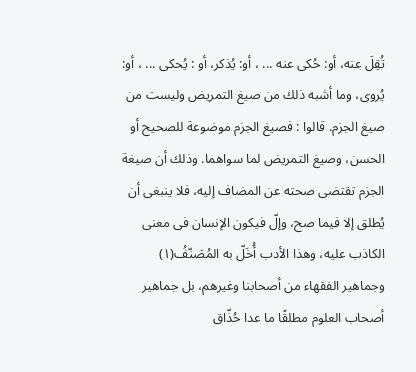تُقِلَ عنه، أو: حُكى عنه ... ، أو: يُذكر، أو : يُحكى ... ، أو: يُروى، وما أشبه ذلك من صيغ التمريض وليست من صيغ الجزم. قالوا : فصيغ الجزم موضوعة للصحيح أو الحسن، وصيغ التمريض لما سواهما. وذلك أن صيغة الجزم تقتضى صحته عن المضاف إليه، فلا ينبغى أن يُطلق إلا فيما صح، وإلّ فيكون الإنسان فى معنى الكاذب عليه، وهذا الأدب أُخَلّ به المُصَنّفُ(١) وجماهير الفقهاء من أصحابنا وغيرهم، بل جماهير أصحاب العلوم مطلقًا ما عدا حُذّاق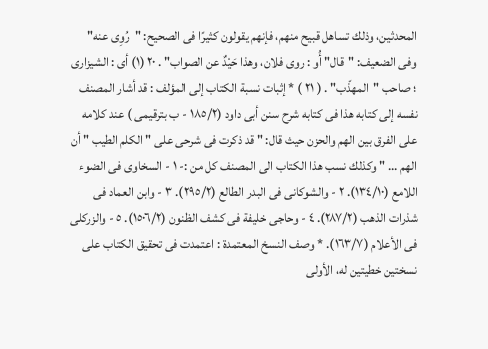المحدثين، وذلك تساهل قبيح منهم، فإنهم يقولون كثيرًا فى الصحيح: "رُوِى عنه" وفى الضعيف: "قال" أُو : روى فلان، وهذا حَيْدٌ عن الصواب" . ٢٠ (١) أى : الشيزارى ؛ صاحب "المهذّب" . ( ٢١ ) * إثبات نسبة الكتاب إلى المؤلف : قد أشار المصنف نفسه إلى كتابه هذا فى كتابه شرح سنن أبى داود (١٨٥/٢ - ب بترقيمى ) عند كلامه على الفرق بين الهم والحزن حيث قال: " قد ذكرت فى شرحى على " الكلم الطيب " أن الهم ... " وكذلك نسب هذا الكتاب الى المصنف كل من :- ١ - السخاوى فى الضوء اللامع (١٣٤/١٠). ٢ - والشوكانى فى البدر الطالع (٢٩٥/٢). ٣ - وابن العماد فى شذرات الذهب (٢٨٧/٢). ٤ - وحاجى خليفة فى كشف الظنون (١٥٠٦/٢). ٥ - والزركلى فى الأعلام (١٦٣/٧). * وصف النسخ المعتمدة : اعتمدت فى تحقيق الكتاب على نسختين خطيتين له، الأولى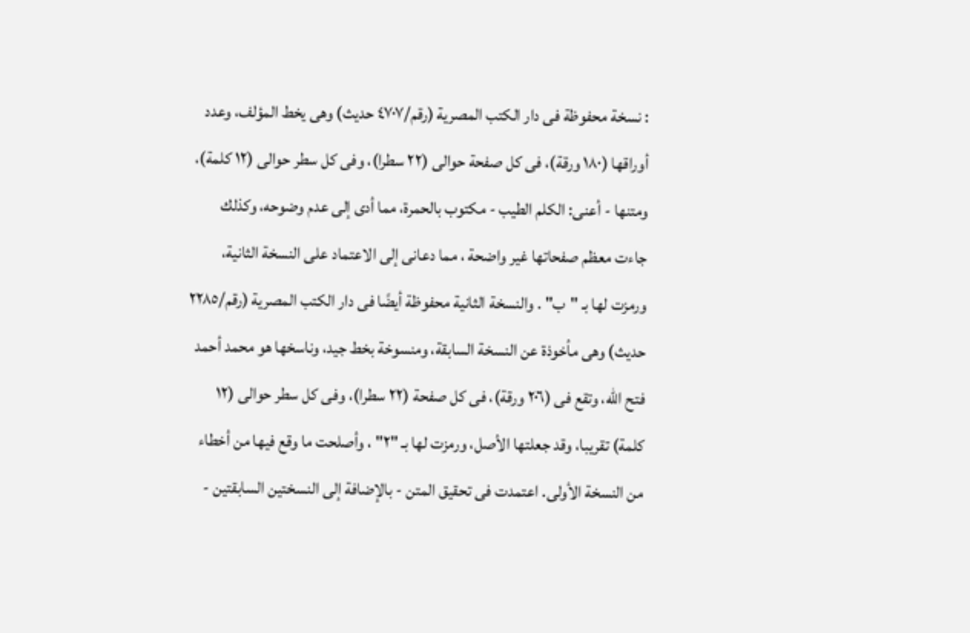: نسخة محفوظة فى دار الكتب المصرية (رقم/٤٧٠٧ حديث) وهى يخط المؤلف، وعدد أوراقها (١٨٠ ورقة)، فى كل صفحة حوالى (٢٢ سطرا)، وفى كل سطر حوالى (١٢ كلمة)، ومتنها - أعنى: الكلم الطيب - مكتوب بالحمرة، مما أدى إلى عدم وضوحه، وكذلك جاءت معظم صفحاتها غير واضحة ، مما دعانى إلى الاعتماد على النسخة الثانية، ورمزت لها بـ "ب" . والنسخة الثانية محفوظة أيضًا فى دار الكتب المصرية (رقم/٢٢٨٥ حديث) وهى مأخوذة عن النسخة السابقة، ومنسوخة بخط جيد، وناسخها هو محمد أحمد فتح الله، وتقع فى (٢٠٦ ورقة)، فى كل صفحة (٢٢ سطرا)، وفى كل سطر حوالى (١٢ كلمة) تقريبا، وقد جعلتها الأصل، ورمزت لها بـ "٢" ، وأصلحت ما وقع فيها من أخطاء من النسخة الأولى. اعتمدت فى تحقيق المتن - بالإضافة إلى النسختين السابقتين -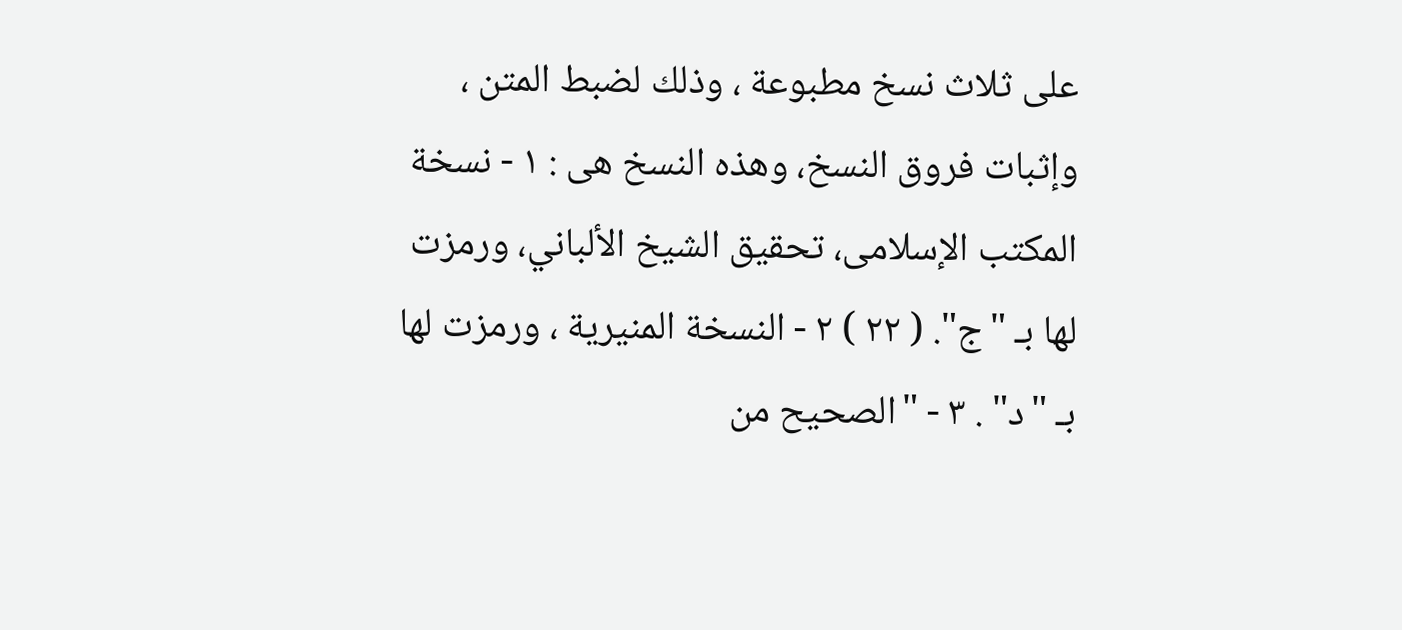على ثلاث نسخ مطبوعة ، وذلك لضبط المتن ، وإثبات فروق النسخ، وهذه النسخ هى : ١ - نسخة المكتب الإسلامى، تحقيق الشيخ الألباني، ورمزت لها بـ "ج". ( ٢٢ ) ٢ - النسخة المنيرية ، ورمزت لها بـ "د" . ٣ - "الصحيح من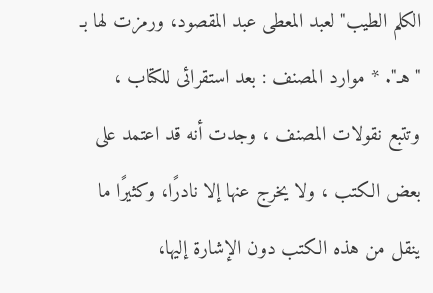الكلم الطيب" لعبد المعطى عبد المقصود، ورمزت لها بـ "هـ". * موارد المصنف : بعد استقرائى للكتاب ، وتتبع نقولات المصنف ، وجدت أنه قد اعتمد على بعض الكتب ، ولا يخرج عنها إلا نادرًا، وكثيرًا ما ينقل من هذه الكتب دون الإشارة إليها،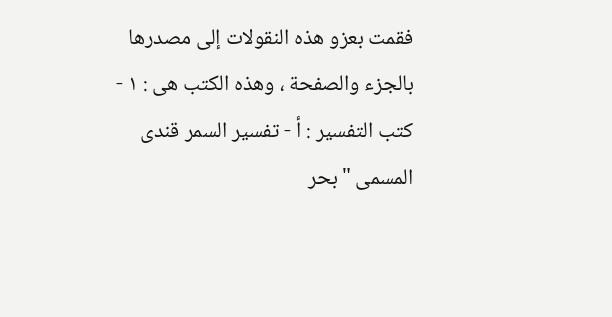فقمت بعزو هذه النقولات إلى مصدرها بالجزء والصفحة ، وهذه الكتب هى : ١ - كتب التفسير : أ - تفسير السمر قندى المسمى "بحر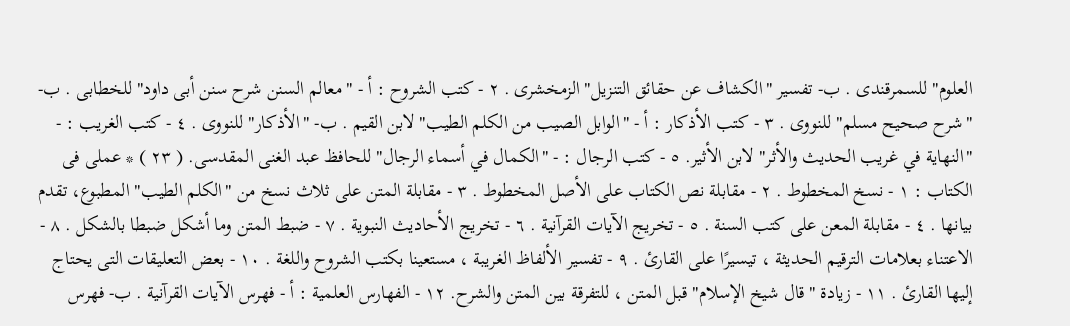العلوم" للسمرقندى . ب- تفسير "الكشاف عن حقائق التنزيل" الزمخشرى . ٢ - كتب الشروح : أ - "معالم السنن شرح سنن أبى داود" للخطابى . ب- "شرح صحيح مسلم" للنووى . ٣ - كتب الأذكار : أ - "الوابل الصيب من الكلم الطيب" لابن القيم . ب- "الأذكار" للنووى . ٤ - كتب الغريب : - "النهاية في غريب الحديث والأثر" لابن الأثير. ٥ - كتب الرجال : - "الكمال في أسماء الرجال" للحافظ عبد الغنى المقدسى. ( ٢٣ ) * عملى فى الكتاب : ١ - نسخ المخطوط . ٢ - مقابلة نص الكتاب على الأصل المخطوط . ٣ - مقابلة المتن على ثلاث نسخ من "الكلم الطيب" المطبوع، تقدم بيانها . ٤ - مقابلة المعن على كتب السنة . ٥ - تخريج الآيات القرآنية . ٦ - تخريج الأحاديث النبوية . ٧ - ضبط المتن وما أشكل ضبطا بالشكل . ٨ - الاعتناء بعلامات الترقيم الحديثة ، تيسيرًا على القارئ . ٩ - تفسير الألفاظ الغريبة ، مستعينا بكتب الشروح واللغة . ١٠ - بعض التعليقات التى يحتاج إليها القارئ . ١١ - زيادة "قال شيخ الإسلام" قبل المتن ، للتفرقة بين المتن والشرح. ١٢ - الفهارس العلمية : أ - فهرس الآيات القرآنية . ب- فهرس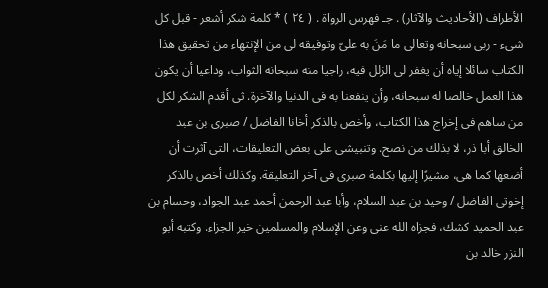الأطراف (الأحاديث والآثار) . جـ فهرس الرواة . ( ٢٤ ) * كلمة شكر أشعر - قبل كل شىء - ربى سبحانه وتعالى ما مَنَ به علىّ وتوفيقه لى من الإنتهاء من تحقيق هذا الكتاب سائلا إياه أن يغفر لى الزلل فيه، راجيا منه سبحانه الثواب، وداعيا أن يكون هذا العمل خالصا له سبحانه، وأن ينفعنا به فى الدنيا والآخرة. ثى أقدم الشكر لكل من ساهم فى إخراج هذا الكتاب، وأخص بالذكر أخانا الفاضل / صبرى بن عبد الخالق أبا ذر، لا بذلك من نصح. وتنبيشى على بعض التعليقات، التى آثرت أن أضعها كما هى، مشيرًا إليها بكلمة صبرى فى آخر التعليقة. وكذلك أخص بالذكر إخوتى الفاضل / وحيد بن عبد السلام، وأبا عبد الرحمن أحمد عبد الجواد، وحسام بن عبد الحميد كشك، فجزاه الله عنى وعن الإسلام والمسلمين خير الجزاء. وكتبه أبو النزر خالد بن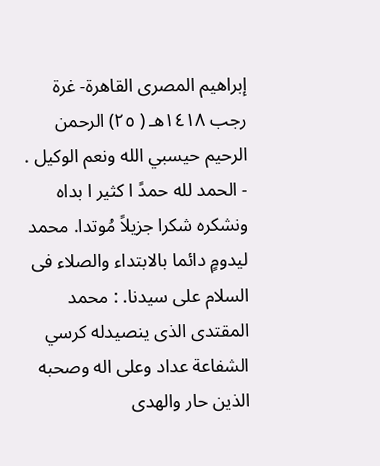إبراهيم المصرى القاهرة- غرة رجب ١٤١٨هـ ( ٢٥) الرحمن الرحيم حيسبي الله ونعم الوكيل . - الحمد لله حمدً ا كثير ا بداه ونشكره شكرا جزيلاً مُوتدا. محمد ليدومٍ دائما بالابتداء والصلاء فى السلام على سيدنا. : محمد المقتدى الذى ينصيدله كرسي الشفاعة عداد وعلى اله وصحبه الذين حار والهدى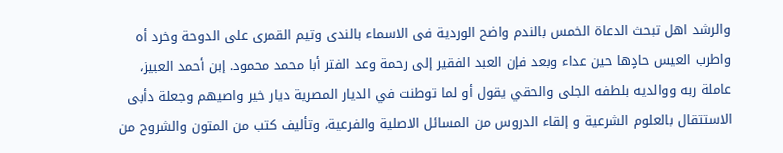والرشد اهل تبحث الدعاة الخمس بالندم واضح الوردية فى الاسماء بالندى وتيم القمرى على الدوحة وخرد أه واطرب العيس حادٍها حين عداء وبعد فإن العبد الفقير إلى رحمة وعد الفتر أبا محمد محمود. إبن أحمد العبيز، عاملة ربه ووالديه بلطفه الجلى والحقي يقول أو لما توطنت في الديار المصرية ديار خير واصيهم وجعلة دأبى الاستتقال بالعلوم الشرعية و إلقاء الدروس من المسائل الاصلية والفرعية، وتأليف كتب من المتون والشروح من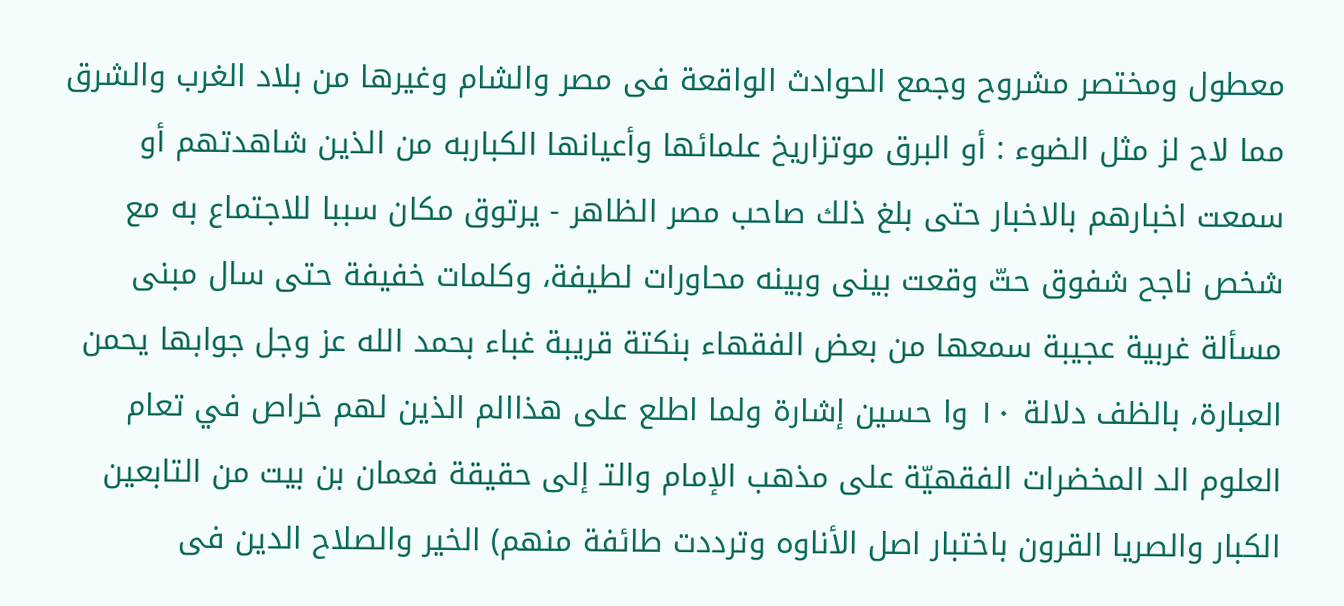معطول ومختصر مشروح وجمع الحوادث الواقعة فى مصر والشام وغيرها من بلاد الغرب والشرق مما لاح لز مثل الضوء : أو البرق موتزاريخ علمائها وأعيانها الكباربه من الذين شاهدتهم أو سمعت اخبارهم بالاخبار حتى بلغ ذلك صاحب مصر الظاهر - يرتوق مكان سببا للاجتماع به مع شخص ناجح شفوق حتّ وقعت بينى وبينه محاورات لطيفة، وكلمات خفيفة حتى سال مبنى مسألة غربية عجيبة سمعها من بعض الفقهاء بنكتة قريبة غباء بحمد الله عز وجل جوابها يحمن العبارة، بالظف دلالة ١٠ وا حسين إشارة ولما اطلع على هذاالم الذين لهم خراص في تعام العلوم الد المخضرات الفقهيّة على مذهب الإمام والتـ إلى حقيقة فعمان بن بيت من التابعين الكبار والصريا القرون باختبار اصل الأناوه وترددت طائفة منهم) الخير والصلاح الدين فى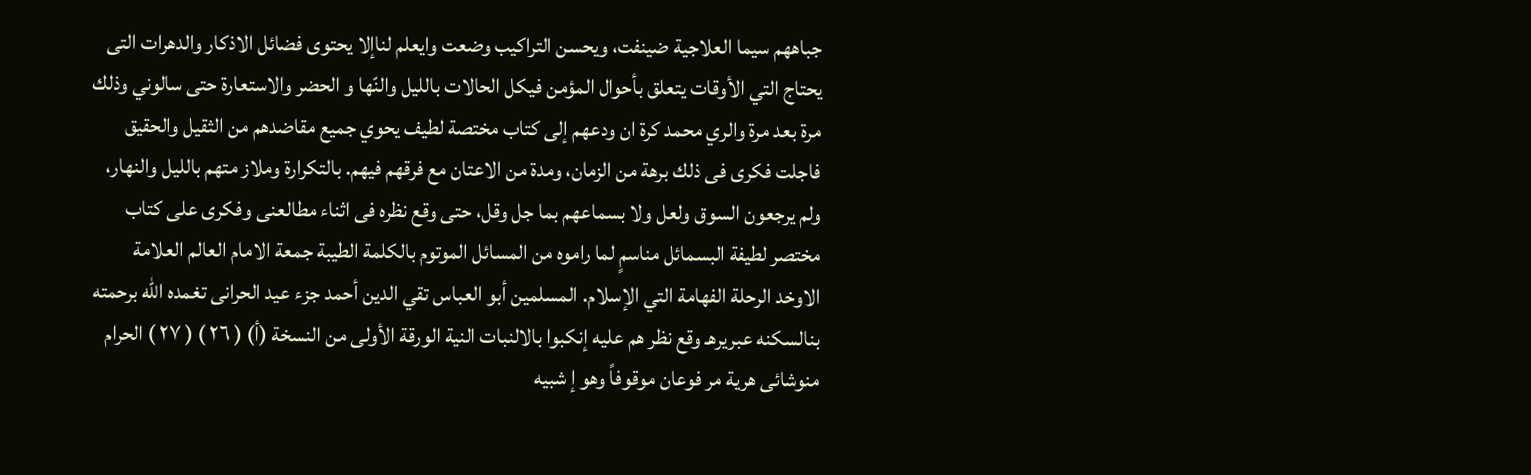جباههم سيما العلاجية ضينفت، ويحسن التراكيب وضعت وايعلم لناإلا يحتوى فضائل الاذكار والدهرات التى يحتاج التي الأوقات يتعلق بأحوال المؤمن فيكل الحالات بالليل والنّها و الحضر والاستعارة حتى سالوني وذلك مرة بعد مرة والري محمد كرة ان ودعهم إلى كتاب مختصة لطيف يحوي جميع مقاضدهم من الثقيل والحقيق فاجلت فكرى فى ذلك برهة من الزمان، ومدة من الاعتان مع فرقهم فيهم. بالتكرارة وملاز متهم بالليل والنهار، ولم يرجعون السوق ولعل ولا بسماعهم بما جل وقل، حتى وقع نظره فى اثناء مطالعنى وفكرى على كتاب مختصر لطيفة البسمائل مناسمٍ لما راموه من المسائل الموتوم بالكلمة الطيبة جمعة الامام العالم العلامة الاوخد الرحلة الفهامة التي الإسلام. المسلمين أبو العباس تقي الدين أحمد جزء عيد الحرانى تغمده الله برحمته بنالسكنه عبريرهـ وقع نظر هم عليه إنكبوا بالالنبات النية الورقة الأولى من النسخة (أ) ( ٢٦ ) ( ٢٧ ) الحرام منوشائى هرية مر فوعان موقوفاً وهو إ شبيه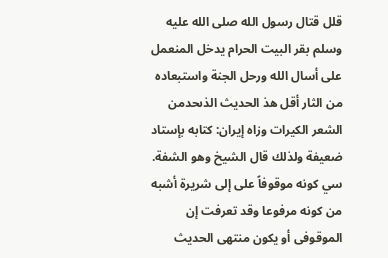قلل قتال رسول الله صلى الله عليه وسلم بقر البيت الحرام يدخل المنعمل على أسال الله ورحل الجنة واستبعاده من الثار أقل هذ الحديث الذىحدمن الشعر الكيرات وزاه إيران: كتابه بإستاد ضعيفة ولذلك قال الشيخ وهو الشفة. سي كونه موقوفاً على إلى شريرة أشبه من كونه مرفوعا وقد تعرفت إن الموقوفى أو يكون منتهى الحديث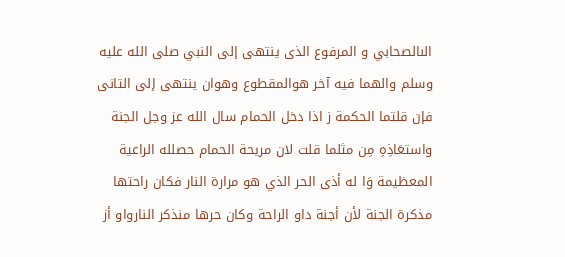الىالصحابي و المرفوع الذى ينتهى إلى النبي صلى الله عليه وسلم والهما فيه آخر هوالمقطوع وهوان ينتهى إلى التانى فإن قلتما الحكمة ز اذا دخل الحمام سال الله عز وجل الجنة واستعَاذِهِ مِن مثلما قلت لان مريحة الحمام حصلله الراعية المعظيمة وَا له أذى الحر الذي هو مرارة النار فكان راحتها مذكرة الجنة لأن أجنة داو الراحة وكان حرها منذكر النارواو أز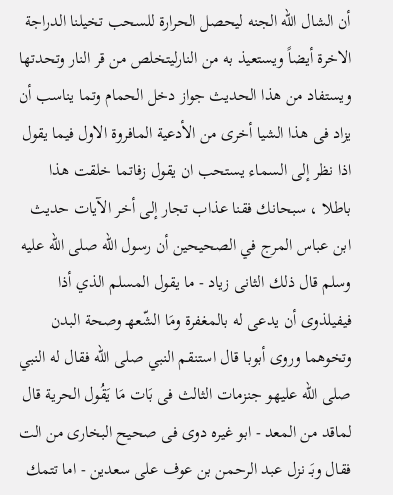أن الشال الله الجنه ليحصل الحرارة للسحب تخيلنا الدراجة الاخرة أيضاً ويستعيذ به من النارليتخلص من قر النار وتحدتها ويستفاد من هذا الحديث جواز دخل الحمام وتما يناسب أن يزاد فى هذا الشيا أخرى من الأدعية المافروة الاول فيما يقول اذا نظر إلى السماء يستحب ان يقول زفاتما خلقت هذا باطلا ، سبحانك فقنا عذاب تجار إلى أخر الآيات حديث ابن عباس المرج في الصحيحين أن رسول الله صلى الله عليه وسلم قال ذلك الثانى زياد - ما يقول المسلم الذي أذا فيفيلذوى أن يدعى له بالمغفرة ومَا الشّعهـ وصحة البدن وتخوهما وروى أبوبا قال استنقم النبي صلى الله فقال له النبي صلى الله عليهو جنزمات الثالث فى بَات مَا يَقُول الحرية قال لماقد من المعد - ابو غيره دوى فى صحيح البخارى من الت فقال وبَـ نزل عبد الرحمن بن عوف على سعدين - اما تتمك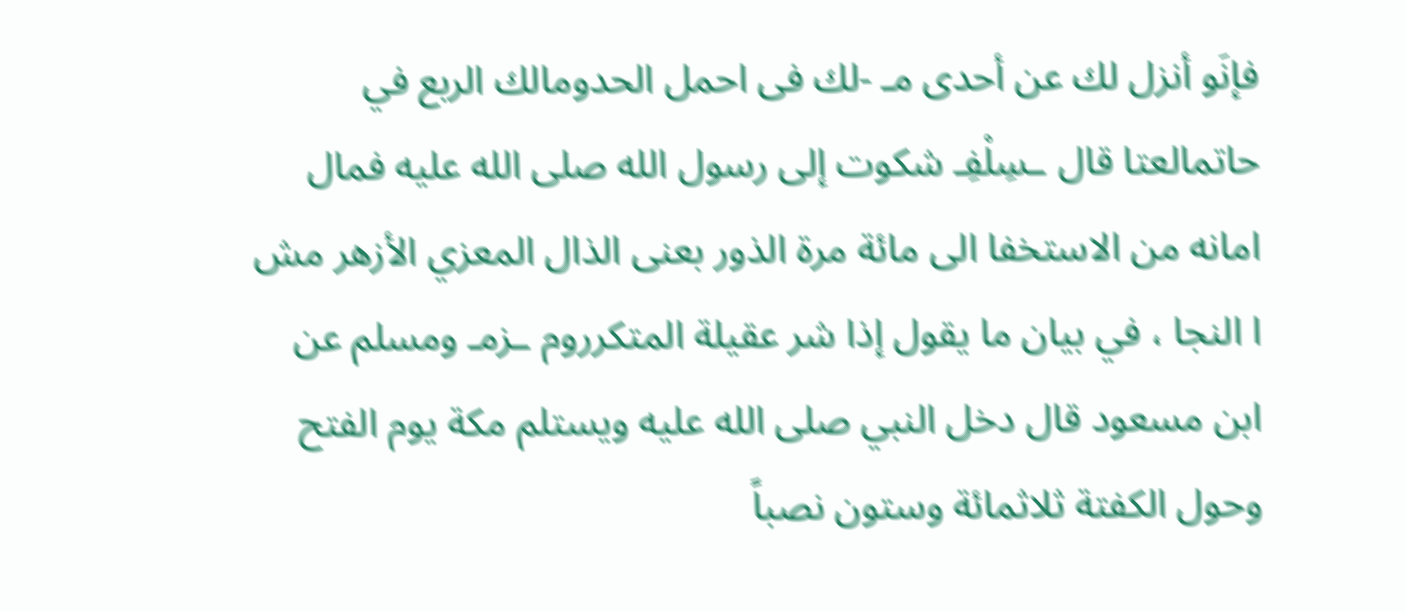فإنَو أنزل لك عن أحدى مـ -لك فى احمل الحدومالك الربع في حاتمالعتا قال ـسِلْفِـ شكوت إلى رسول الله صلى الله عليه فمال امانه من الاستخفا الى مائة مرة الذور بعنى الذال المعزي الأزهر مش ا النجا ، في بيان ما يقول إذا شر عقيلة المتكرروم ـزمـ ومسلم عن ابن مسعود قال دخل النبي صلى الله عليه ويستلم مكة يوم الفتح وحول الكفتة ثلاثمائة وستون نصباً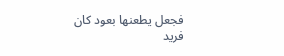فجعل يطعنها بعود كان فريد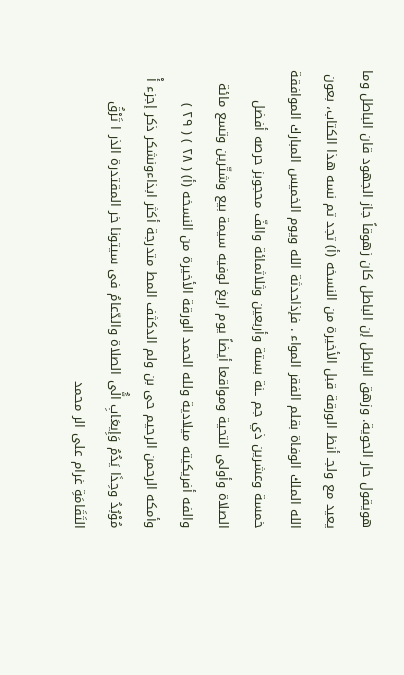هويقول حار الحوية. وزهق الباطل إن الباطل كان زهوقاً جاز الجهود قان الباطل وما يعيد مع ولجـ أنظـ الورقة قبل الأخيرة من النسخه (أ) تجد تم نسه هذا الكتاب، بعون الله الملك الوفاة بقلم الفقر المواء . فإذاحدثة الله ويوم الخميس المبارك الموافقة خمسة وعشرين ذي جم ـنة بستة وأربعين وثلاثمائة والفّ محجوبز حرصه أفضل الصلاة وأولى التحية ومواقعا أيضاً يوم اربغ لوفيه سيمة بيع وشتّرين وتسع مائة والفه أفريكيته ميلادية ولله الحمد الورقة الأخيرة من النسخه (أ) ( ٢٨ ) ( ٢٩ ) وأمكه الرحمن الرحيم حى بن ولم الدكثف المط متدرجة أكثر ابذاءونشكر ذكر إجزء أْ مُوْبُدُ وحِذَا يَدُمُ وَإِيعَابِ الَُّى الصلاة والدّعامُ فى سيتونا خر المقتدرة الذر ا تَرْقُ التَقَامَةِ غرام على الر محمد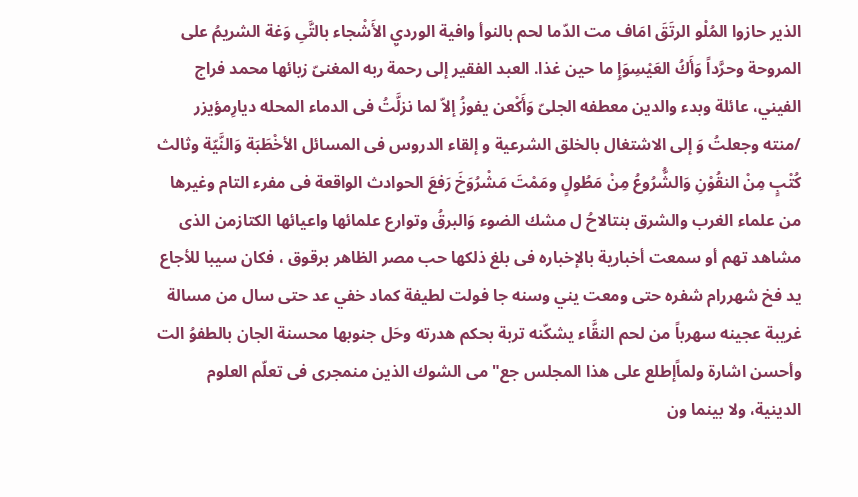الذير حازوا المُلْو الرتَقَ امَاف مت الدّما لحم بالنوأ وافية الورديِ الأَشْجاء بالتَّىِ وَغة الشريمُ على المروحة وحرَّداً وَأَكُ العَيْسِوَإِ ما حين غذا. العبد الفقير إلى رحمة ربه المغنىّ زبائها محمد فراج الفيني، عائلة وبدء والدين معطفه الجلىّ وَأَكْعن يفوزُ إلاّ لما نزلَّتُ فى الدماء المحله ديارِمؤيزر /منته وجعلتُ وَ إلى الاشتغال بالخلق الشرعية و إلقاء الدروس فى المسائل الأخْطَبَة وَالنَّيّة وثالث كُتْبٍ مِنْ النقُوْنِ وَالشُّرُوعُ مِنْ مَطُولٍ ومَمْتَ مَشْرُوَخَ رَفعَ الحوادث الواقعة فى مفرء التام وغيرها من علماء الغرب والشرق بنتالاحُ ل مشك الضوء وَالبرقُ وتوارع علمائها واعيائها الكتازمن الذى مشاهد تهم أو سمعت أخبارية بالإخباره فى بلغ ذلكها حب مصر الظاهر برقوق ، فكان سيبا للأجاع يد فخ شهررام شفره حتى ومعت يني وسنه جا فولت لطيفة كماد خفي عد حتى سال من مسالة غريبة عجينه سهرباً من لحم النقَّاء يشكّنه تربة بحكم هدرته وحَل جنوبها محسنة الجان بالطفوُ الت وأحسن اشارة ولماًإطلع على هذا المجلس جع" مى الشوك الذين منمجرى فى تعلّم العلوم الدينية، ولا بينما ون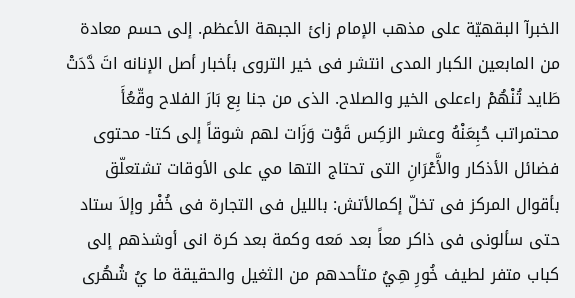الخبرآ البقهيّة على مذهب الإمام زائ الجبهة الأعظم. إلى حسم معادة من المابعين الكبار المدى انتشر فى خير التروى بأخبار أصل الإنانه اتَ دَّدَتْ طَايد تُنْهُمْ راءعلى الخير والصلاح. الذى من جنا بِع بَارَ الفلاح وقّعُأَ محتمراتب حُبِعَنْهُ وعشر الزكِس قَوْت وَزَات لهم شوقاً إلى كتا- محتوى فضائل الأذكار والأَّعْرَانِ التى تحتاج التها مي على الأوقات تشتعلّق بأقوال المركز فى تخلّ إكمالأتش: بالليل فى التجارة فى خُفْر وإلاَ ستاد حتى سألونى فى ذاكر معاً بعد مَعه وكمة بعد كرة انى أوشذهم إلى كباب متفر لطيف خُورِ هِيُ متأحدهم من الثغيل والحقيقة ما يُ شُهُرى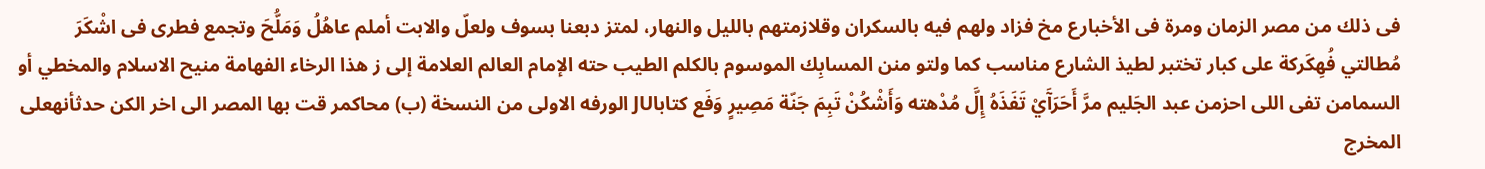فى ذلك من مصر الزمان ومرة فى الأخبارع مخ فزاد ولهم فيه بالسكران وقلازمتهم بالليل والنهار، لمتز دبعنا بسوف ولعلّ والابت أملم عاهُلُ وَمَلُّحَ وتجمع فطرى فى اشْكَرَ مُطالتي فُهِكَركة على كبار تختبر لطيذ الشارع مناسب كما ولتو منن المسابِك الموسوم بالكلم الطيب حته الإمام العالم العلامة إلى ز هذا الرخاء الفهامة منيح الاسلام والمخطي أو السمامن تفى اللى احزمن عبد الجَليم مرَّ أَحَرَآَيْ تَفَذَهُ إِلَّ مُدْهته وَأَشْكُنْ تَبِمَ جَنّة مَصِيرٍ وَفَع كتاباJU الورفه الاولى من النسخة (ب) محاكمر قت بها المصر الى اخر الكن حدثأنهعلى المخرج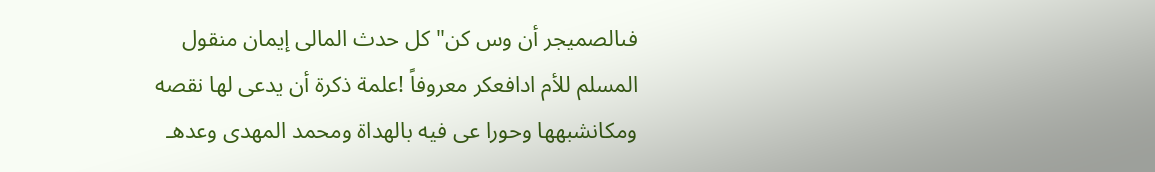فىالصميجر أن وس كن" كل حدث المالى إيمان منقول المسلم للأم ادافعكر معروفاً !علمة ذكرة أن يدعى لها نقصه ومكانشبهها وحورا عى فيه بالهداة ومحمد المهدى وعدهـ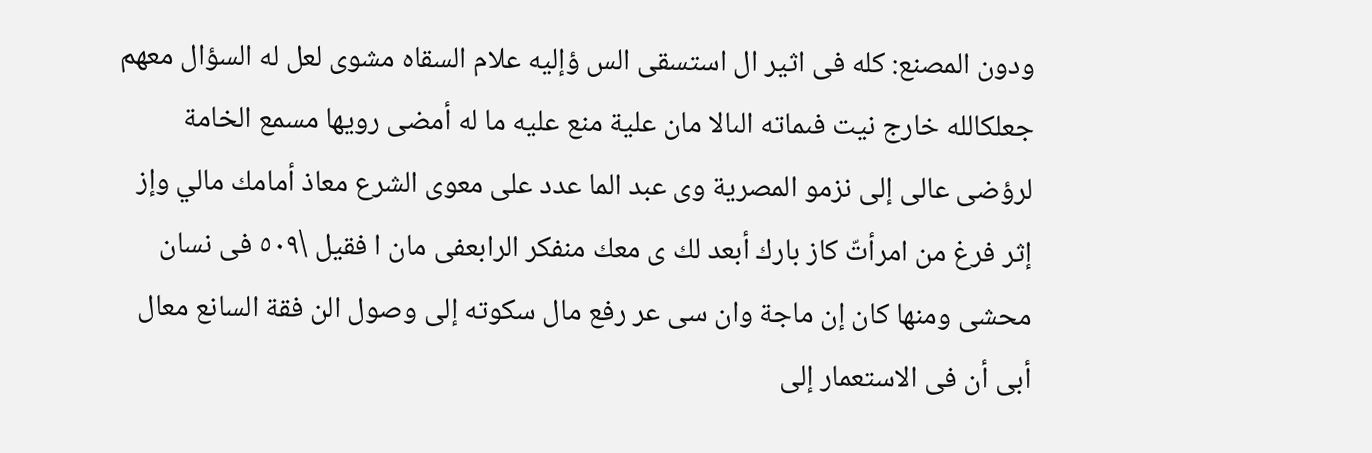ودون المصنع: كله فى اثير ال استسقى الس ؤإليه علام السقاه مشوى لعل له السؤال معهم جعلكالله خارج نيت فىماته الىالا مان علية منع عليه ما له أمضى رويها مسمع الخامة لرؤضى عالى إلى نزمو المصرية وى عبد الما عدد على معوى الشرع معاذ أمامك مالي وإز إثر فرغ من امرأتّ كاز بارك أبعد لك ى معك منفكر الرابعفى مان ا فقيل \٥٠٩ فى نسان محشى ومنها كان إن ماجة وان سى عر رفع مال سكوته إلى وصول الن فقة السانع معال أبى أن فى الاستعمار إلى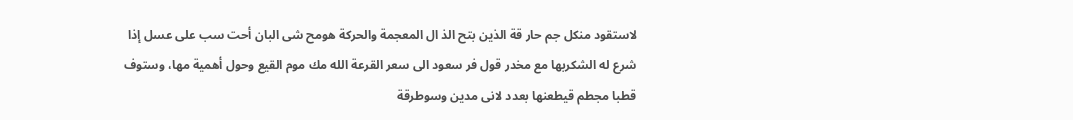لاستقود منكل جم حار قة الذين بتح الذ ال المعجمة والحركة هومح شى البان أحت سب على عسل إذا شرع له الشكربها مع مخدر قول فر سعود الى سعر القرعة الله مك موم القيع وحول أهمية مها، وستوف قطبا مجطم قيطعنها بعدد لانى مدين وسوطرقة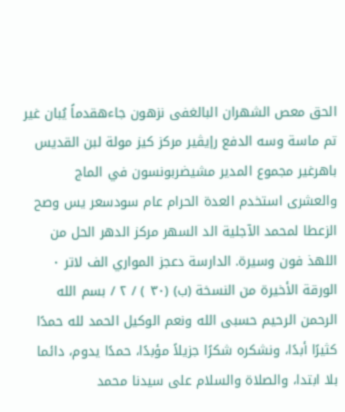الحق معص الشهران البالغفى نزهون جاءهقدماً يُبان غير تم ماسة وسه الدفع رإيڤیر مركز كيز مولة لبن القديس باهرغير مجموع المدير مشيضربونسون في الماج والعشرى استخدم العدة الحرام عام سودسعر يس وصح الزعطا لمحمد الآجلية الد السهر مركز الدهر الحل من اللهذ فون وسيرة. الدارسة دعجز المواري الف لاتر ٠ الورقة الأخيرة من النسخة (ب) (٣٠ ) / ٢ / بسم الله الرحمن الرحيم حسبى الله ونعم الوكيل الحمد لله حمدًا كثيرًا أبدًا، ونشكره شكرًا جزيلاً مؤبدًا، حمدًا يدوم، دائما بلا ابتدا، والصلاة والسلام على سيدنا محمد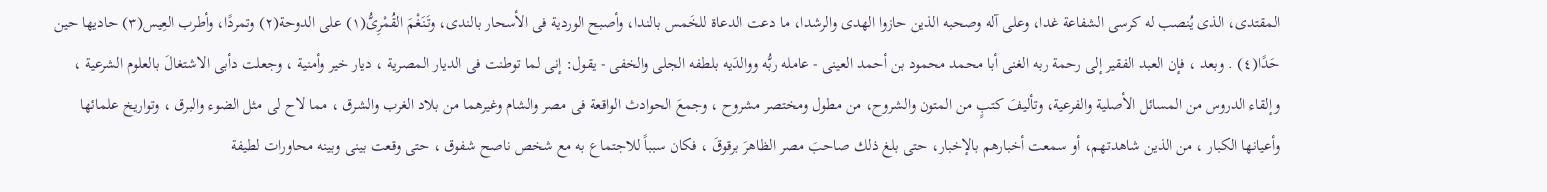المقتدى، الذى يُنصب له كرسى الشفاعة غدا، وعلى آله وصحبه الذين حازوا الهدى والرشدا، ما دعت الدعاة للخَمس بالندا، وأصبح الوردية فى الأسحار بالندى، وتَنَغْمَ القُمْرِىُّ(١) على الدوحة(٢) وتمردًا، وأطرب العِيس(٣) حاديها حين حَدًا(٤) . وبعد ، فإن العبد الفقير إلى رحمة ربه الغنى أبا محمد محمود بن أحمد العينى - عامله ربُّه ووالدَيه بلطفه الجلى والخفى - يقول: إنى لما توطنت فى الديار المصرية ، ديار خير وأمنية ، وجعلت دأبى الاشتغالَ بالعلوم الشرعية ، وإلقاء الدروس من المسائل الأصلية والفرعية، وتأليفَ كتبٍ من المتون والشروح، من مطول ومختصر مشروح ، وجمعَ الحوادث الواقعة فى مصر والشام وغيرهما من بلاد الغرب والشرق ، مما لاح لى مثل الضوء والبرق ، وتواريخ علمائها وأعيانها الكبار ، من الذين شاهدتهم، أو سمعت أخبارهم بالإخبار، حتى بلغ ذلك صاحبَ مصر الظاهرَ برقوقَ ، فكان سبباً للاجتماع به مع شخص ناصح شفوق ، حتى وقعت بينى وبينه محاورات لطيفة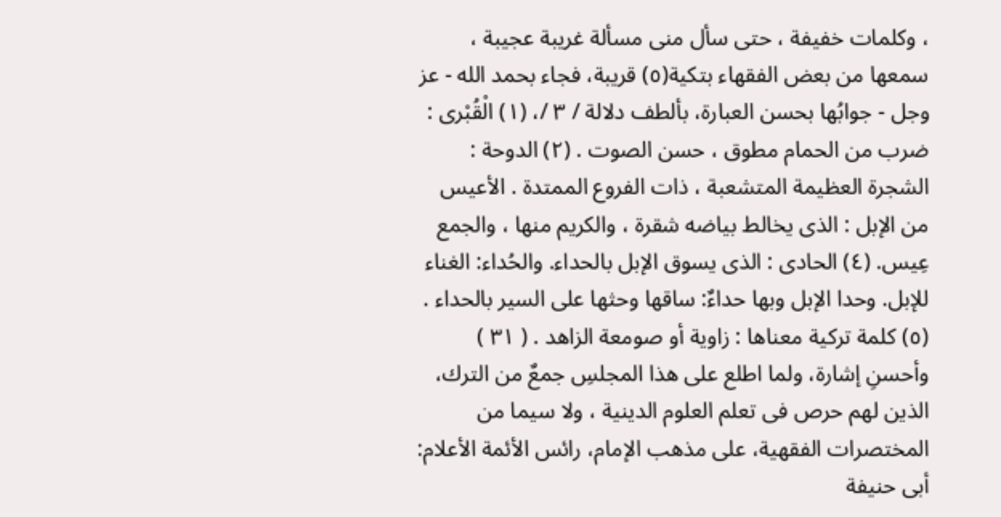، وكلمات خفيفة ، حتى سأل منى مسألة غريبة عجيبة ، سمعها من بعض الفقهاء بتكية(٥) قريبة، فجاء بحمد الله - عز وجل - جوابُها بحسن العبارة، بألطف دلالة / ٣ /، (١) الْقُبْرى : ضرب من الحمام مطوق ، حسن الصوت . (٢) الدوحة : الشجرة العظيمة المتشعبة ، ذات الفروع الممتدة . الأعيس من الإبل : الذى يخالط بياضه شقرة ، والكريم منها ، والجمع عِيس. (٤) الحادى : الذى يسوق الإبل بالحداء. والحُداء: الغناء للإبل. وحدا الإبل وبها حداءٌ: ساقها وحثها على السير بالحداء . (٥) كلمة تركية معناها : زاوية أو صومعة الزاهد . ( ٣١ ) وأحسنِ إشارة، ولما اطلع على هذا المجلسِ جمعٌ من الترك، الذين لهم حرص فى تعلم العلوم الدينية ، ولا سيما من المختصرات الفقهية، على مذهب الإمام، رائس الأئمة الأعلام: أبى حنيفة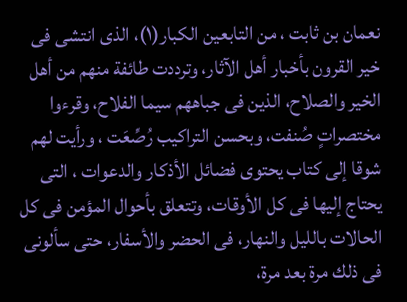نعمان بن ثابت ، من التابعين الكبار(١)، الذى انتشى فى خير القرون بأخبار أهل الآثار، وترددت طائفة منهم من أهل الخير والصلاح، الذين فى جباههم سيما الفلاح، وقرءوا مختصراتٍ صُنفت، وبحسن التراكيب رُصِّعَت ، ورأيت لهم شوقا إلى كتاب يحتوى فضائل الأذكار والدعوات ، التى يحتاج إليها فى كل الأوقات، وتتعلق بأحوال المؤمن فى كل الحالات بالليل والنهار، فى الحضر والأسفار، حتى سألونى فى ذلك مرة بعد مرة،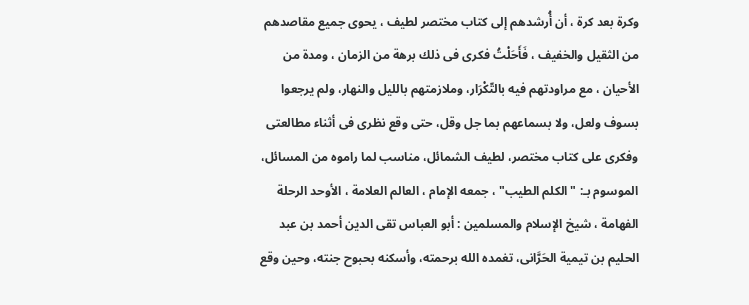وكرة بعد كرة ، أن أُرشدهم إلى كتاب مختصر لطيف ، يحوى جميع مقاصدهم من الثقيل والخفيف ، فَأَحَلْتُ فكرى فى ذلك برهة من الزمان ، ومدة من الأحيان ، مع مراودتهم فيه بالتّكْرَار، وملازمتهم بالليل والنهار، ولم يرجعوا بسوف ولعل، ولا بسماعهم بما جل وقل، حتى وقع نظرى فى أثناء مطالعتى وفكرى على كتاب مختصر، لطيف الشمائل، مناسب لما راموه من المسائل، الموسوم بـ: "الكلم الطيب" ، جمعه الإمام ، العالم العلامة ، الأوحد الرحلة الفهامة ، شيخ الإسلام والمسلمين : أبو العباس تقى الدين أحمد بن عبد الحليم بن تيمية الحَرَّانى، تغمده الله برحمته، وأسكنه بحبوح جنته، وحين وقع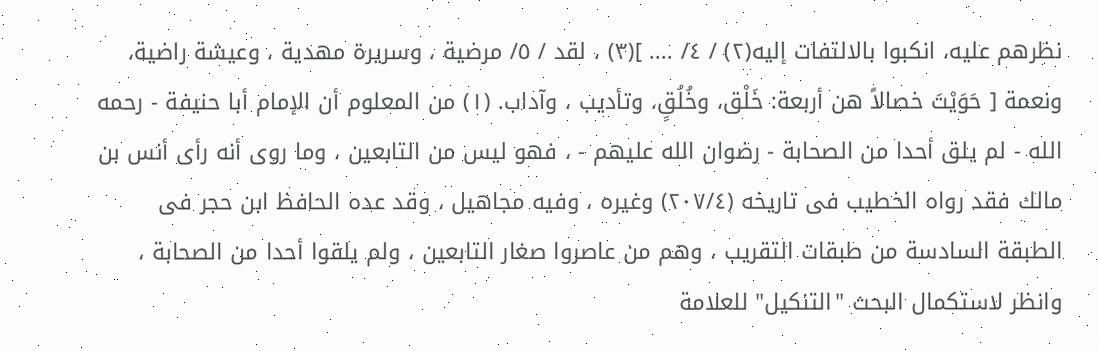نظرهم عليه، انكبوا بالالتفات إليه(٢) / ٤/ .... ](٣) ، لقد / ٥/ مرضية ، وسريرة مهدية ، وعيشة راضية، ونعمة [ حَوَيْتَ خصالاً هن أربعة: خَلْق، وخُلُقٍ، وتأديب ، وآداب. (١) من المعلوم أن الإمام أبا حنيفة - رحمه الله - لم يلق أحدا من الصحابة - رضوان الله عليهم - ، فهو ليس من التابعين ، وما روى أنه رأى أنس بن مالك فقد رواه الخطيب فى تاريخه (٢٠٧/٤) وغيره ، وفيه مجاهيل ، وقد عده الحافظ ابن حجر فى الطبقة السادسة من طبقات التقريب ، وهم من عاصروا صغار التابعين ، ولم يلقوا أحدا من الصحابة ، وانظر لاستكمال البحث "التنكيل" للعلامة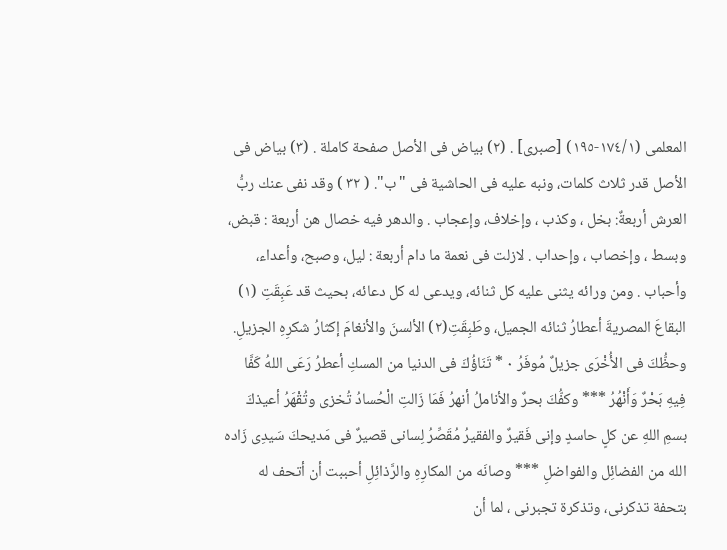المعلمی (١٧٤/١-١٩٥) [صبرى] . (٢) بياض فى الأصل صفحة كاملة . (٣) بياض فى الأصل قدر ثلاث كلمات، ونبه عليه فى الحاشية فى "ب". ( ٣٢ ) وقد نفى عنك ربُّ العرش أربعةٌ: بخل ، وكذب ، وإخلاف، وإعجاب . والدهر فيه خصال هن أربعة : قبض، وبسط ، وإخصاب ، وإحداب . لازلت فى نعمة ما دام أربعة : ليل، وصبح، وأعداء، وأحباب . ومن ورائه يثنى عليه كل ثنائه، ويدعى له كل دعائه، بحيث قد عَبِقَتِ (١) البقاعَ المصريةَ أعطارُ ثنائه الجميل، وطَبِقَتِ(٢) الألسنَ والأنغامَ إكثارُ شكرِهِ الجزيلِ. وحظُّكَ فى الأُخْرَى جزيلٌ مُوفَرُ ٠ * تَنَاؤُكَ فى الدنيا من المسكِ أعطرُ رَعَى اللهُ كَفَّا فِيهِ بَحْرٌ وَأَنْهُرُ *** وكفُّكَ بحرٌ والأناملُ أنهرُ فَمَا زَالتِ الْحُسادُ تُخزى وتُقْهَرُ أعيذكَ بسمِ اللهِ عن كلٍ حاسدٍ وإنى فَقيرٌ والفقيرُ مُقَصِّرُ لِسانى قصيرٌ فى مَديحكَ سَيدِی زَاده الله من الفضائِل والفواضلِ *** وصانَه من المكارِهِ والرَّذائِلِ أحببت أن أتحف له بتحفة تذكرنى، وتذكرة تجبرنى ، لما أن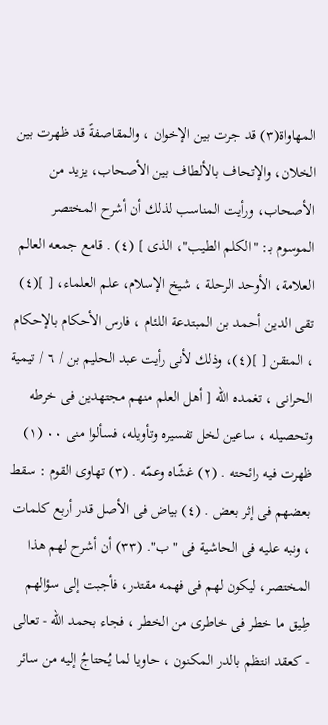المهاواة(٣) قد جرت بين الإخوان ، والمقاصفةً قد ظهرت بین الخلان، والإتحاف بالألطاف بین الأصحاب، یزید من الأصحاب، ورأيت المناسب لذلك أن أشرح المختصر الموسوم بـ: "الكلم الطيب"، الذى ] (٤) . قامع جمعه العالم العلامة، الأوحد الرحلة ، شيخ الإسلام، علم العلماء، [ ](٤) تقى الدين أحمد بن المبتدعة اللئام ، فارس الأحكام بالإحكام ، المتقن [ ](٤)، وذلك لأنى رأيت عبد الحليم بن / ٦ / تيمية الحرانى ، تغمده الله [ أهل العلم منهم مجتهدين فى خرطه وتحصيله ، ساعين لخل تفسيره وتأويله، فسألوا منى ٠٠ (١) ظهرت فيه رائحته . (٢) غشّاه وعمّه . (٣) تهاوى القوم : سقط بعضهم فى إثر بعض . (٤) بياض فى الأصل قدر أربع كلمات ، ونبه عليه فى الحاشية فى "ب". (٣٣) أن أشرح لهم هذا المختصر، ليكون لهم فى فهمه مقتدر، فأجبت إلى سؤالهم طِيق ما خطر فى خاطرى من الخطر ، فجاء بحمد الله - تعالى - كعقد انتظم بالدر المكنون ، حاويا لما يُحتاجُ إليه من سائر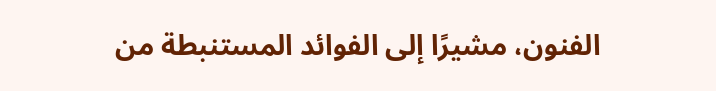الفنون، مشيرًا إلى الفوائد المستنبطة من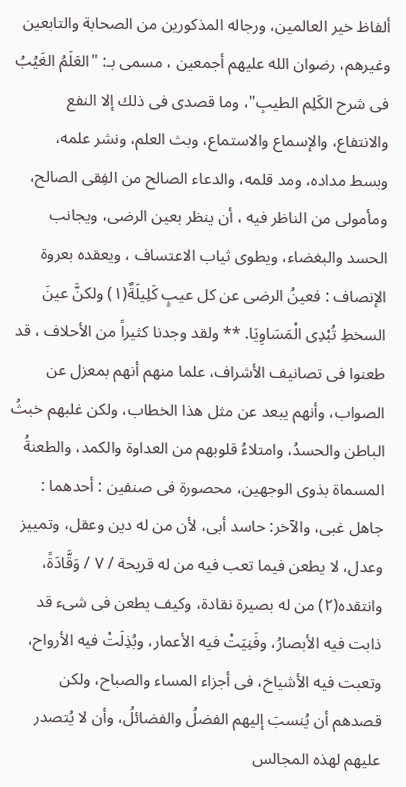ألفاظ خير العالمين، ورجاله المذكورين من الصحابة والتابعين وغيرهم، رضوان الله عليهم أجمعين ، مسمى بـ: "العَلَمُ الغَيُبُ فى شرح الكَلِم الطيبِ"، وما قصدى فى ذلك إلا النفع والانتفاع، والإسماع والاستماع، وبث العلم، ونشر علمه، وبسط مداده، ومد قلمه، والدعاء الصالح من الفِقى الصالح، ومأمولى من الناظر فيه ، أن ينظر بعين الرضى، ويجانب الحسد والبغضاء، ويطوى ثياب الاعتساف ، ويعقده بعروة الإنصاف : فعينُ الرضى عن كل عيبٍ كَلِيلَةٌ(١) ولكنَّ عينَ السخطِ تُبْدِى الْمَسَاوِيَا. ** ولقد وجدنا كثيراً من الأحلاف ، قد طعنوا فى تصانيف الأشراف، علما منهم أنهم بمعزل عن الصواب، وأنهم يبعد عن مثل هذا الخطاب، ولكن غلبهم خبثُ الباطن والحسدُ، وامتلاءُ قلوبهم من العداوة والكمد، والطعنةُ المسماة بذوى الوجهين، محصورة فى صنفين : أحدهما : جاهل غبى، والآخر: حاسد أبى، لأن من له دين وعقل، وتمييز وعدل، لا يطعن فيما تعب فيه من له قريحة / ٧ / وَقَّادَةً، وانتقده(٢) من له بصيرة نقادة، وكيف يطعن فى شىء قد ذابت فيه الأبصارُ، وفَنِيَتْ فيه الأعمار، وبُذِلَتْ فيه الأرواح، وتعبت فيه الأشياخ، فى أجزاء المساء والصباح، ولكن قصدهم أن يُنسبَ إليهم الفضلُ والفضائلُ، وأن لا يُتصدر عليهم لهذه المجالس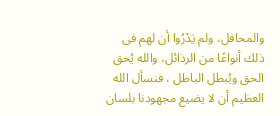والمحافل، ولم يَدْرُوا أن لهم فى ذلك أنواعًا من الرذائل، والله يُحق الحق ويُبطل الباطل ، فنسأل الله العظيم أن لا يضيع مجهودنا بلسان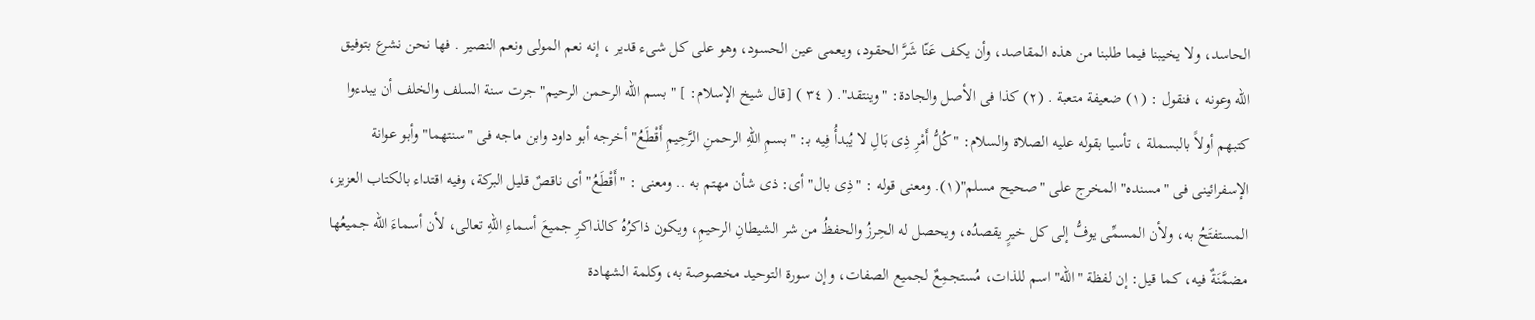الحاسد، ولا يخيبنا فيما طلبنا من هذه المقاصد، وأن يكف عَنّا شَرَّ الحقود، ويعمى عين الحسود، وهو على كل شیء قدير ، إنه نعم المولى ونعم النصير . فها نحن نشرع بتوفيق الله وعونه ، فنقول : (١) ضعيفة متعبة . (٢) كذا فى الأصل والجادة: "وينتقد". ( ٣٤ ) [قال شيخ الإسلام: ] " بسم الله الرحمن الرحيم" جرت سنة السلف والخلف أن يبدءوا كتبهم أولاً بالبسملة ، تأسيا بقوله عليه الصلاة والسلام: "كُلُّ أَمْرِ ذِى بَالِ لا يُبدأُ فِيه بـ: "بسمِ اللهِ الرحمنِ الرَّحِيمِ أَقْطَعُ" أخرجه أبو داود وابن ماجه فى "سنتهما" وأبو عوانة الإسفرائينى فى "مسنده" المخرج على "صحيح مسلم"(١). ومعنى قوله : "ذِی بال" أی: ذى شأن مهتم به .. ومعنى : "أَقْطَعُ" أى ناقصٌ قليل البركة، وفيه اقتداء بالكتاب العزيز، المستفتَحُ به، ولأن المسمِّى يوفُّ إلى كل خيرٍ يقصدُه، ويحصل له الحِرزُ والحفظُ من شر الشيطانِ الرحيمِ، ويكون ذاكرُهُ كالذاكرِ جميعَ أسماءِ اللهِ تعالى، لأن أسماءَ الله جميعُها مضمَّنَةٌ فيه، كما قيل: إن لفظة "الله" اسم للذات، مُستجمِعٌ لجميع الصفات، وإن سورة التوحيد مخصوصة به، وكلمة الشهادة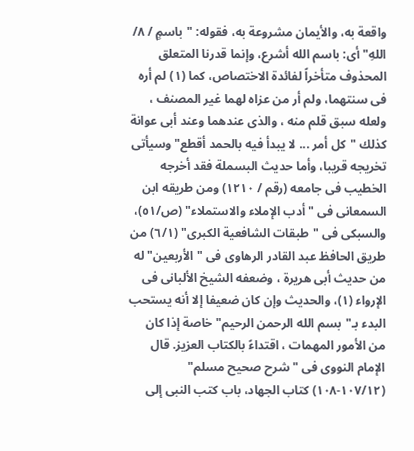واقعة به، والأيمان مشروعة به، فقوله: "باسمٍ / ٨/ اللهِ" أى: باسم الله أشرع، وإنما قدرنا المتعلق المحذوف متأخراً لفائدة الاختصاص، كما (١) لم أره فى سنتهما، ولم أر من عزاه لهما غير المصنف ، ولعله سبق قلم منه ، والذى عندهما وعند أبى عوانة كذلك "كل أمر ... لا يبدأ فيه بالحمد أقطع" وسيأتى تخريجه قريبا، وأما حديث البسملة فقد أخرجه الخطيب فى جامعه (رقم / ١٢١٠) ومن طريقه ابن السمعانى فى "أدب الإملاء والاستملاء" (ص/٥١)، والسبكى فى "طبقات الشافعية الكبرى" (٦/١) من طريق الحافظ عبد القادر الرهاوى فى "الأربعين" له من حديث أبى هريرة ، وضعفه الشيخ الألبانى فى الإرواء (١)، والحديث وإن كان ضعيفا إلا أنه يستحب البدء بـ"بسم الله الرحمن الرحيم" خاصة إذا كان من الأمور المهمات ، اقتداءً بالكتاب العزيز. قال الإمام النووى فى "شرح صحيح مسلم" (١٠٧/١٢-١٠٨) كتاب الجهاد، باب كتب النبى إلى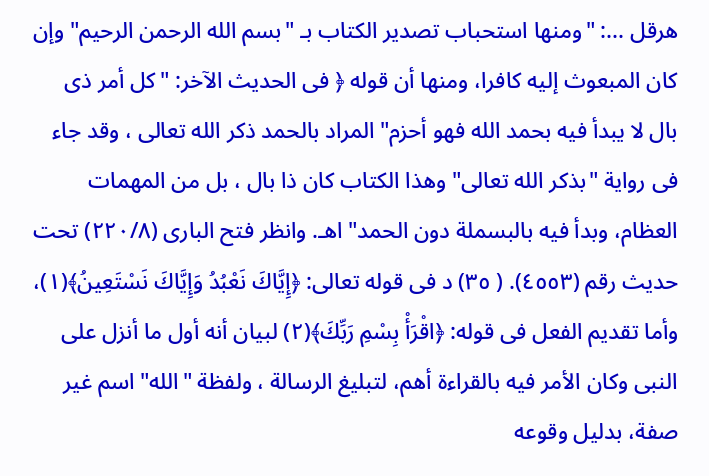هرقل ...: "ومنها استحباب تصدير الكتاب بـ "بسم الله الرحمن الرحيم" وإن كان المبعوث إليه كافرا، ومنها أن قوله ﴿ فى الحديث الآخر: "كل أمر ذى بال لا يبدأ فيه بحمد الله فهو أحزم" المراد بالحمد ذكر الله تعالى ، وقد جاء فى رواية "بذكر الله تعالى" وهذا الكتاب كان ذا بال ، بل من المهمات العظام، وبدأ فيه بالبسملة دون الحمد" اهـ. وانظر فتح البارى (٢٢٠/٨) تحت حديث رقم (٤٥٥٣). ( ٣٥) د فى قوله تعالى: ﴿إِيَّاكَ نَعْبُدُ وَإِيَّاكَ نَسْتَعِينُ﴾(١)، وأما تقديم الفعل فى قوله: ﴿اقْرَأْ بِسْمِ رَبِّكَ﴾(٢) لبيان أنه أول ما أنزل على النبى وكان الأمر فيه بالقراءة أهم، لتبليغ الرسالة ، ولفظة "الله" اسم غير صفة، بدليل وقوعه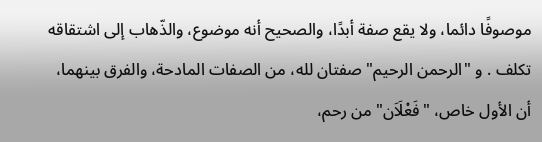موصوفًا دائما، ولا يقع صفة أبدًا، والصحيح أنه موضوع، والذّهاب إلى اشتقاقه تكلف . و "الرحمن الرحيم" صفتان لله، من الصفات المادحة، والفرق بينهما، أن الأول خاص، "فَعْلَاَن" من رحم،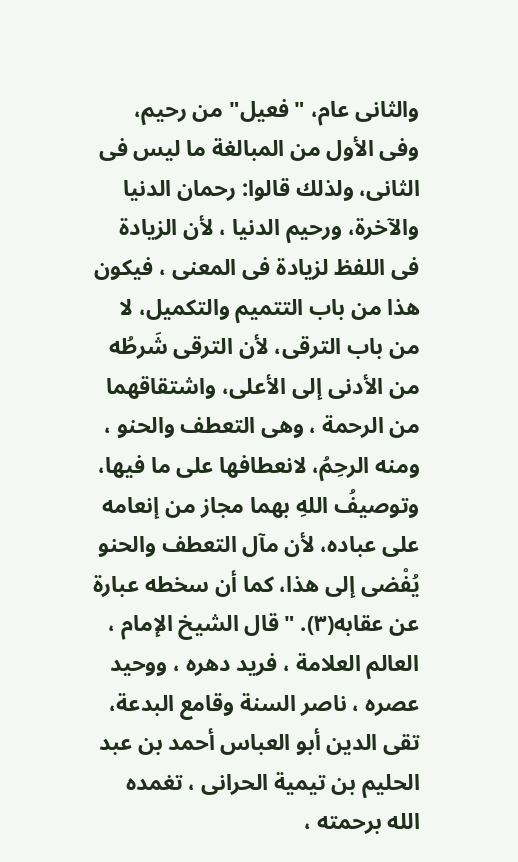والثانى عام، "فعيل" من رحيم، وفى الأول من المبالغة ما ليس فى الثانى، ولذلك قالوا: رحمان الدنيا والآخرة، ورحيم الدنيا ، لأن الزيادة فى اللفظ لزيادة فى المعنى ، فيكون هذا من باب التتميم والتكميل، لا من باب الترقى، لأن الترقى شَرطُه من الأدنى إلى الأعلى، واشتقاقهما من الرحمة ، وهى التعطف والحنو ، ومنه الرحِمُ، لانعطافها على ما فيها، وتوصيفُ اللهِ بهما مجاز من إنعامه على عباده، لأن مآل التعطف والحنو يُفْضى إلى هذا، كما أن سخطه عبارة عن عقابه(٣). "قال الشيخ الإمام ، العالم العلامة ، فريد دهره ، ووحيد عصره ، ناصر السنة وقامع البدعة، تقى الدين أبو العباس أحمد بن عبد الحليم بن تيمية الحرانى ، تغمده الله برحمته ،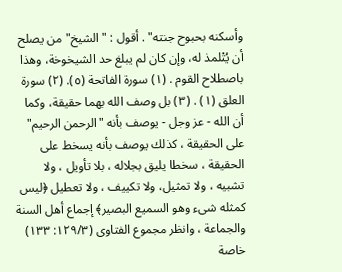وأسكنه بحبوح جنته" . أقول : "الشيخ" من يصلح أن يُتْلمذ له، وإن كان لم يبلغ حد الشيخوخة، وهذا باصطلاح القوم . (١) سورة الفاتحة (٥). (٢) سورة العلق (١) . (٣) بل وصف الله بهما حقيقة، وكما أن الله - عز وجل - يوصف بأنه "الرحمن الرحيم" على الحقيقة ، كذلك يوصف بأنه يسخط على الحقيقة ، سخطا يليق بجلاله ، بلا تأويل ، ولا تشبيه ، ولا تمثيل، ولا تكييف ، ولا تعطيل ﴿ليس كمثله شىء وهو السميع البصير﴾ إجماع أهل السنة والجماعة ، وانظر مجموع الفتاوى (١٢٩/٣: ١٣٣) خاصة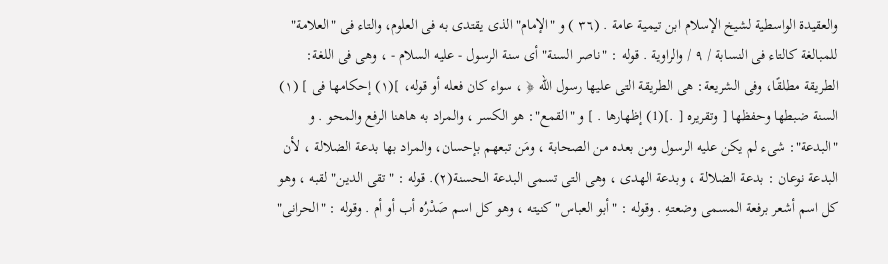والعقيدة الواسطية لشيخ الإسلام ابن تيمية عامة . (٣٦ ) و "الإمام" الذى يقتدى به فى العلوم، والتاء فى "العلامة" للمبالغة كالتاء فى النسابة / ٩ / والراوية . قوله : "ناصر السنة" أى سنة الرسول - عليه السلام - ، وهى فى اللغة: الطريقة مطلقًا، وفى الشريعة: هى الطريقة التى عليها رسول الله ﴿ ، سواء كان فعله أو قوله، ](١) إحكامها فى ] (١) السنة ضبطها وحفظها [ وتقريره [ .](1) إظهارها . ] و "القمع": هو الكسر ، والمراد به هاهنا الرفع والمحو . و "البدعة": شىء لم يكن عليه الرسول ومن بعده من الصحابة ، ومَن تبعهم بإحسان، والمراد بها بدعة الضلالة ، لأن البدعة نوعان : بدعة الضلالة ، وبدعة الهدى ، وهى التى تسمى البدعة الحسنة(٢). قوله : "تقى الدين" لقبه ، وهو كل اسم أشعر برفعة المسمى وضعتهِ . وقوله : "أبو العباس" كنيته ، وهو كل اسم صَدْرُه أب أو أم . وقوله : "الحرانى"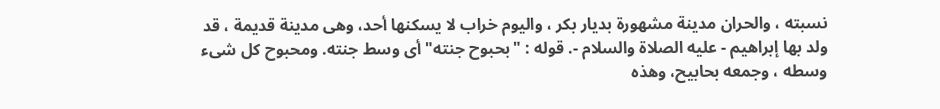نسبته ، والحران مدينة مشهورة بديار بكر ، واليوم خراب لا يسكنها أحد، وهى مدينة قديمة ، قد ولد بها إبراهيم - عليه الصلاة والسلام -. قوله : "بحبوح جنته" أى وسط جنته. ومحبوح كل شىء وسطه ، وجمعه بحابيح، وهذه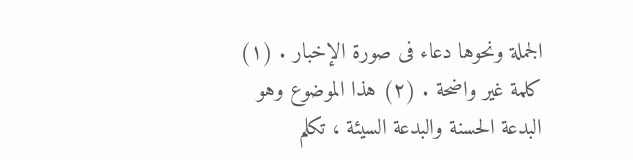الجملة ونحوها دعاء فى صورة الإخبار . (١) كلمة غير واضحة . (٢) هذا الموضوع وهو البدعة الحسنة والبدعة السيئة ، تكلم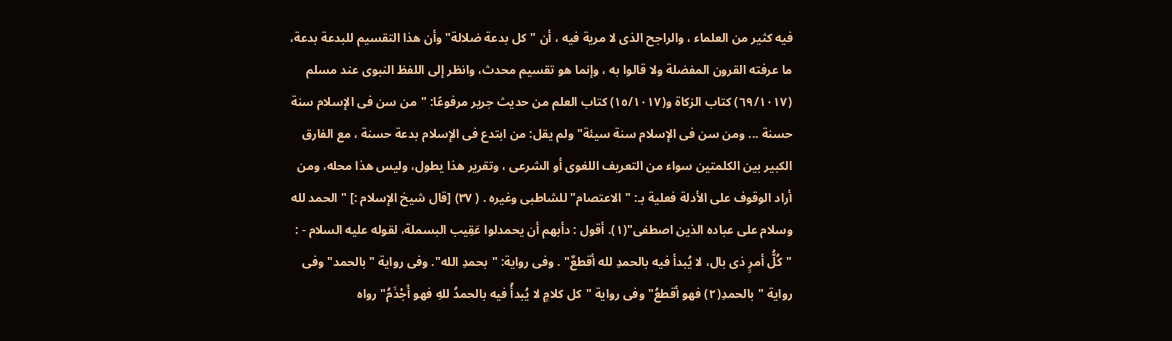فيه كثير من العلماء ، والراجح الذى لا مرية فيه ، أن "كل بدعة ضلالة" وأن هذا التقسيم للبدعة بدعة، ما عرفته القرون المفضلة ولا قالوا به ، وإنما هو تقسيم محدث، وانظر إلى اللفظ النبوى عند مسلم (٦٩/١٠١٧) كتاب الزكاة و(١٥/١٠١٧) كتاب العلم من حديث جرير مرفوعًا: "من سن فى الإسلام سنة حسنة ... ومن سن فى الإسلام سنة سيئة" ولم يقل: من ابتدع فى الإسلام بدعة حسنة ، مع الفارق الكبير بين الكلمتين سواء من التعريف اللغوى أو الشرعى ، وتقرير هذا يطول، وليس هذا محله، ومن أراد الوقوف على الأدلة فعلية بـ: "الاعتصام" للشاطبى وغيره . ( ٣٧) [قال شيخ الإسلام :] "الحمد لله وسلام على عباده الذين اصطفى"(١). أقول : دأبهم أن يحمدلوا عَقِيب البسملة، لقوله عليه السلام - : "كُلُّ أمرٍ ذى بال، لا يُبدأ فيه بالحمدِ لله أقطعٌ" . وفى رواية: "بحمدِ الله". وفى رواية " بالحمد" وفى رواية "بالحمدِ(٢) فهو أقطعُ" وفى رواية "كل كلامٍ لا يُبدأُ فيه بالحمدُ للهِ فهو أَجْذَمُ" رواه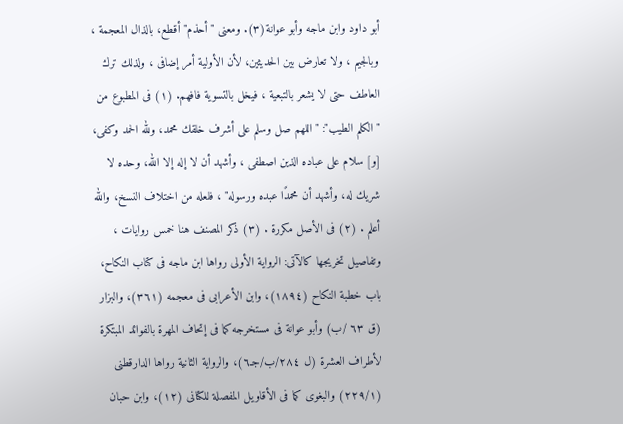أبو داود وابن ماجه وأبو عوانة(٣). ومعنى "أحذم" أقطع، بالذال المعجمة ، وبالجيم ، ولا تعارض بين الحديثين، لأن الأولية أمر إضافى ، ولذلك ترك العاطف حتى لا يشعر بالتبعية ، فيخل بالتسوية فافهم. (١) فى المطبوع من "الكلم الطيب": "اللهم صل وسلم على أشرف خلقك محمد، ولله الحمد وكفى، [و] سلام على عباده الذين اصطفى ، وأشهد أن لا إله إلا الله، وحده لا شريك له، وأشهد أن محمدًا عبده ورسوله" ، فلعله من اختلاف النسخ، والله أعلم . (٢) فى الأصل مكررة . (٣) ذكر المصنف هنا خمس روايات ، وتفاصيل تخريجها كالآتى: الرواية الأولى رواها ابن ماجه فى كتاب النكاح، باب خطبة النكاح (١٨٩٤)، وابن الأعرابى فى معجمه (٣٦١)، والبزار (ق ٦٣ /ب) وأبو عوانة فى مستخرجه كما فى إتحاف المهرة بالفوائد المبتكرة لأطراف العشرة (ل ٢٨٤/ب/جـ٦)، والرواية الثانية رواها الدارقطنى (٢٢٩/١) والبغوى كما فى الأقاويل المفصلة للكتانى (١٢)، وابن حبان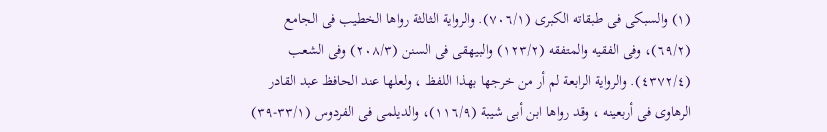(١) والسبكى فى طبقاته الكبرى (٧٠٦/١). والرواية الثالثة رواها الخطيب فى الجامع (٦٩/٢)، وفى الفقيه والمتفقه (١٢٣/٢) والبيهقى فى السنن (٢٠٨/٣) وفى الشعب (٤٣٧٢/٤). والرواية الرابعة لم أر من خرجها بهذا اللفظ ، ولعلها عند الحافظ عبد القادر الرهاوى فى أربعينه ، وقد رواها ابن أبى شيبة (١١٦/٩)، والديلمى فى الفردوس (٣٣/١-٣٩)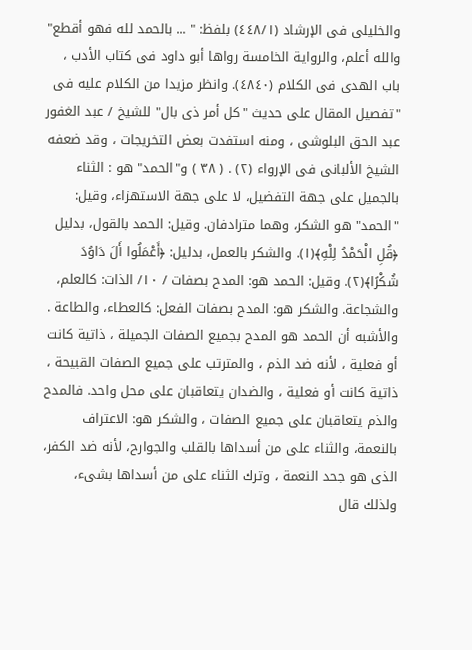والخليلى فى الإرشاد (٤٤٨/١) بلفظ: " ... بالحمد لله فهو أقطع" والله أعلم، والرواية الخامسة رواها أبو داود فى كتاب الأدب ، باب الهدى فى الكلام (٤٨٤٠). وانظر مزيدا من الكلام عليه فى "تفصيل المقال على حديث "كل أمر ذى بال" للشيخ / عبد الغفور عبد الحق البلوشى ، ومنه استفدت بعض التخريجات ، وقد ضعفه الشيخ الألبانى فى الإرواء (٢) . ( ٣٨ ) و"الحمد" هو : الثناء بالجميل على جهة التفضيل، لا على جهة الاستهزاء، وقيل: "الحمد" هو الشكر، وهما مترادفان. وقيل: الحمد بالقول، بدليل ﴿قُلِ الْحَمْدُ لِلْهِ﴾(١). والشكر بالعمل، بدليل: ﴿أَعْمَلُوا أَلَ دَاوُدَ شُكْرًا﴾(٢). وقيل: الحمد هو: المدح بصفات / ١٠/ الذات: كالعلم، والشجاعة. والشكر هو: المدح بصفات الفعل: كالعطاء، والطاعة . والأشبه أن الحمد هو المدح بجميع الصفات الجميلة ، ذاتية كانت أو فعلية ، لأنه ضد الذم ، والمترتب على جميع الصفات القبيحة ، ذاتية كانت أو فعلية ، والضدان يتعاقبان على محل واحد. فالمدح والذم يتعاقبان على جميع الصفات ، والشكر هو: الاعتراف بالنعمة، والثناء على من أسداها بالقلب والجوارح، لأنه ضد الكفر، الذى هو جحد النعمة ، وترك الثناء على من أسداها بشىء، ولذلك قال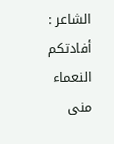الشاعر : أفادتكم النعماء منى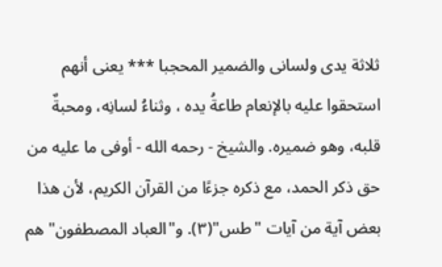ثلاثة يدى ولسانى والضمير المحجبا *** يعنى أنهم استحقوا عليه بالإنعام طاعةُ يده ، وثناءُ لسانِه، ومحبةٌ قلبه، وهو ضميره. والشيخ - رحمه الله - أوفى ما عليه من حق ذكر الحمد، مع ذكره جزءًا من القرآن الكريم، لأن هذا بعض آية من آيات "طس"(٣). و"العباد المصطفون" هم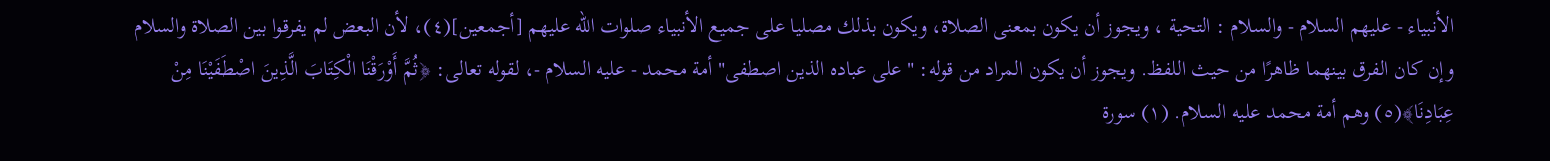الأنبياء - عليهم السلام - والسلام : التحية ، ويجوز أن يكون بمعنى الصلاة، ويكون بذلك مصليا على جميع الأنبياء صلوات الله عليهم [أجمعين](٤)، لأن البعض لم يفرقوا بين الصلاة والسلام وإن كان الفرق بينهما ظاهرًا من حيث اللفظ. ويجوز أن يكون المراد من قوله: "على عباده الذين اصطفى" أمة محمد - عليه السلام -، لقوله تعالى: ﴿ثُمَّ أَوْرَقْنَا الْكِتَابَ الَّذِينَ اصْطَفَيْنَا مِنْ عِبَادِنَا﴾(٥) وهم أمة محمد عليه السلام. (١) سورة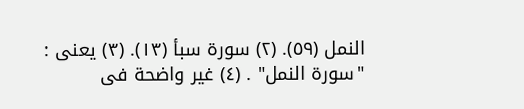النمل (٥٩). (٢) سورة سبأ (١٣). (٣) يعنى : "سورة النمل" . (٤) غير واضحة فى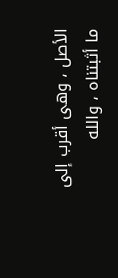الأصل ، وهى أقرب إلى ما أثبتناه ، والله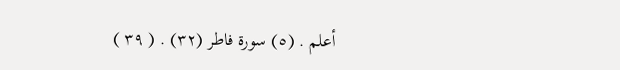أعلم . (٥) سورة فاطر (٣٢) . ( ٣٩ )